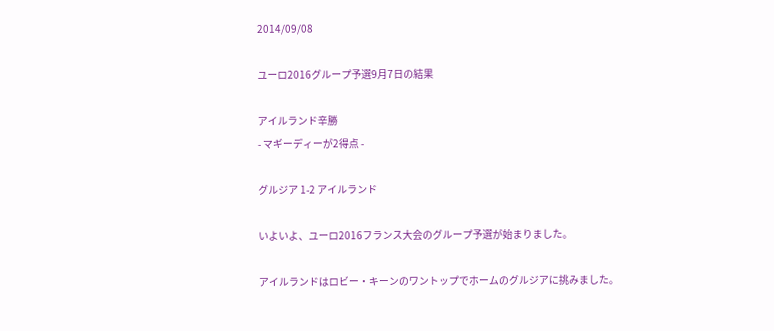2014/09/08

ユーロ2016グループ予選9月7日の結果

アイルランド辛勝
- マギーディーが2得点 -

グルジア 1-2 アイルランド

いよいよ、ユーロ2016フランス大会のグループ予選が始まりました。

アイルランドはロビー・キーンのワントップでホームのグルジアに挑みました。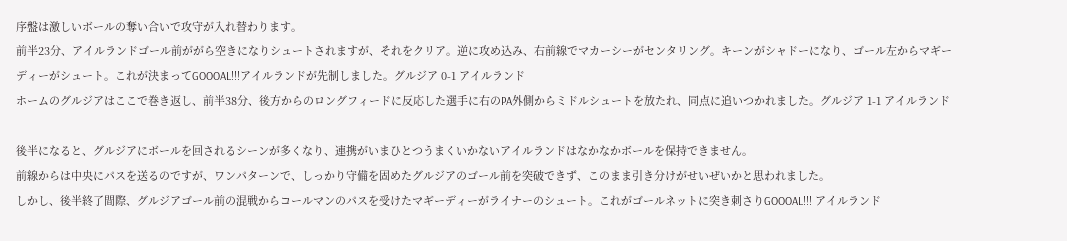序盤は激しいボールの奪い合いで攻守が入れ替わります。
前半23分、アイルランドゴール前ががら空きになりシュートされますが、それをクリア。逆に攻め込み、右前線でマカーシーがセンタリング。キーンがシャドーになり、ゴール左からマギーディーがシュート。これが決まってGOOOAL!!!アイルランドが先制しました。グルジア 0-1 アイルランド
ホームのグルジアはここで巻き返し、前半38分、後方からのロングフィードに反応した選手に右のPA外側からミドルシュートを放たれ、同点に追いつかれました。グルジア 1-1 アイルランド

後半になると、グルジアにボールを回されるシーンが多くなり、連携がいまひとつうまくいかないアイルランドはなかなかボールを保持できません。
前線からは中央にパスを送るのですが、ワンパターンで、しっかり守備を固めたグルジアのゴール前を突破できず、このまま引き分けがせいぜいかと思われました。
しかし、後半終了間際、グルジアゴール前の混戦からコールマンのパスを受けたマギーディーがライナーのシュート。これがゴールネットに突き刺さりGOOOAL!!! アイルランド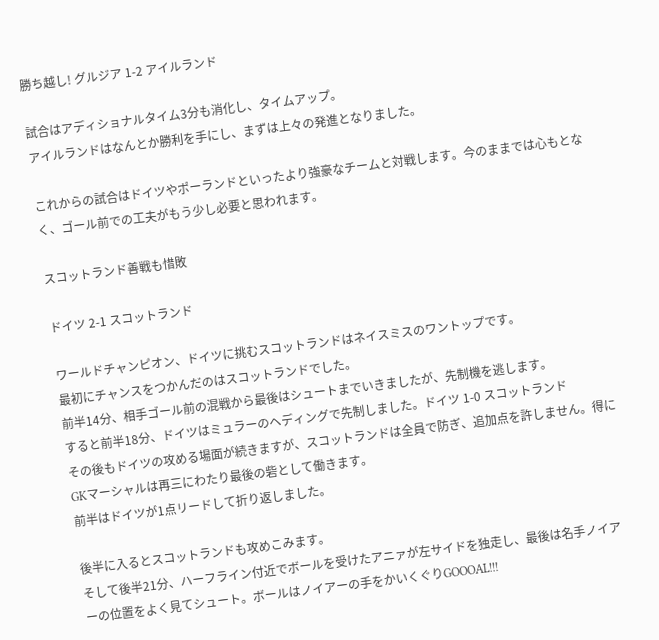勝ち越し! グルジア 1-2 アイルランド

試合はアディショナルタイム3分も消化し、タイムアップ。
アイルランドはなんとか勝利を手にし、まずは上々の発進となりました。

これからの試合はドイツやポーランドといったより強豪なチームと対戦します。今のままでは心もとなく、ゴール前での工夫がもう少し必要と思われます。

スコットランド善戦も惜敗

ドイツ 2-1 スコットランド

ワールドチャンピオン、ドイツに挑むスコットランドはネイスミスのワントップです。
最初にチャンスをつかんだのはスコットランドでした。
前半14分、相手ゴール前の混戦から最後はシュートまでいきましたが、先制機を逃します。
すると前半18分、ドイツはミュラーのヘディングで先制しました。ドイツ 1-0 スコットランド
その後もドイツの攻める場面が続きますが、スコットランドは全員で防ぎ、追加点を許しません。得にGKマーシャルは再三にわたり最後の砦として働きます。
前半はドイツが1点リードして折り返しました。

後半に入るとスコットランドも攻めこみます。
そして後半21分、ハーフライン付近でボールを受けたアニァが左サイドを独走し、最後は名手ノイアーの位置をよく見てシュート。ボールはノイアーの手をかいくぐりGOOOAL!!!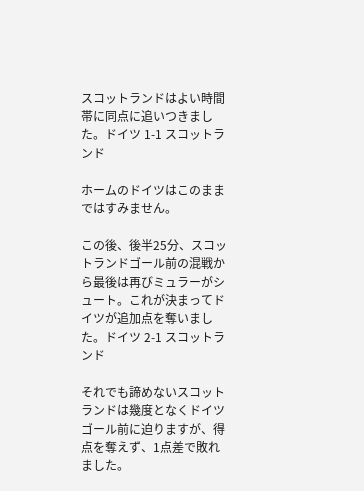スコットランドはよい時間帯に同点に追いつきました。ドイツ 1-1 スコットランド

ホームのドイツはこのままではすみません。

この後、後半25分、スコットランドゴール前の混戦から最後は再びミュラーがシュート。これが決まってドイツが追加点を奪いました。ドイツ 2-1 スコットランド

それでも諦めないスコットランドは幾度となくドイツゴール前に迫りますが、得点を奪えず、1点差で敗れました。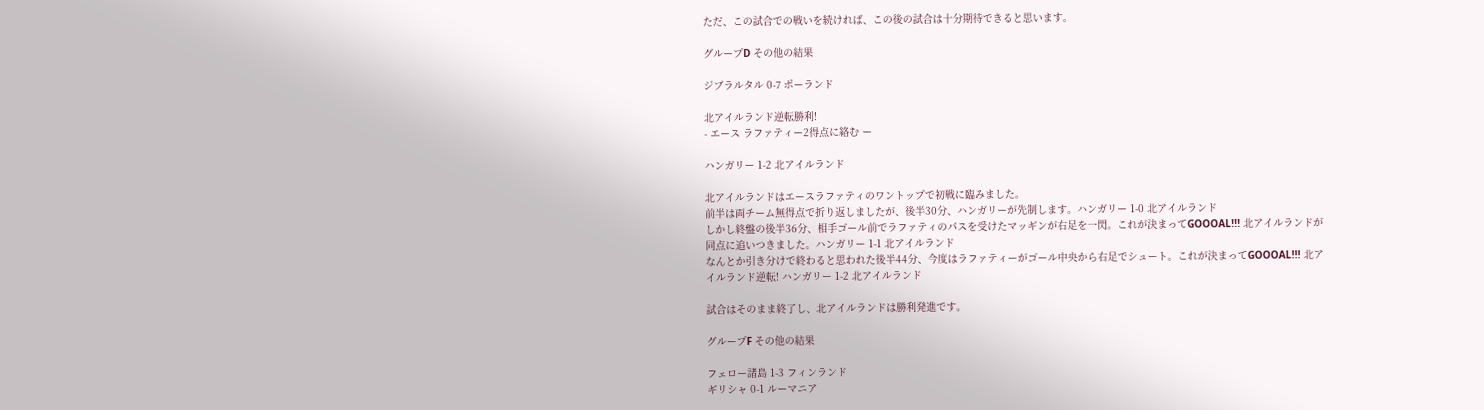ただ、この試合での戦いを続ければ、この後の試合は十分期待できると思います。

グループD その他の結果

ジブラルタル 0-7 ポーランド

北アイルランド逆転勝利!
- エース ラファティー2得点に絡む ー

ハンガリー 1-2 北アイルランド

北アイルランドはエースラファティのワントップで初戦に臨みました。
前半は両チーム無得点で折り返しましたが、後半30分、ハンガリーが先制します。ハンガリー 1-0 北アイルランド
しかし終盤の後半36分、相手ゴール前でラファティのパスを受けたマッギンが右足を一閃。これが決まってGOOOAL!!! 北アイルランドが同点に追いつきました。ハンガリー 1-1 北アイルランド
なんとか引き分けで終わると思われた後半44分、今度はラファティーがゴール中央から右足でシュート。これが決まってGOOOAL!!! 北アイルランド逆転! ハンガリー 1-2 北アイルランド

試合はそのまま終了し、北アイルランドは勝利発進です。

グループF その他の結果

フェロー諸島 1-3 フィンランド
ギリシャ 0-1 ルーマニア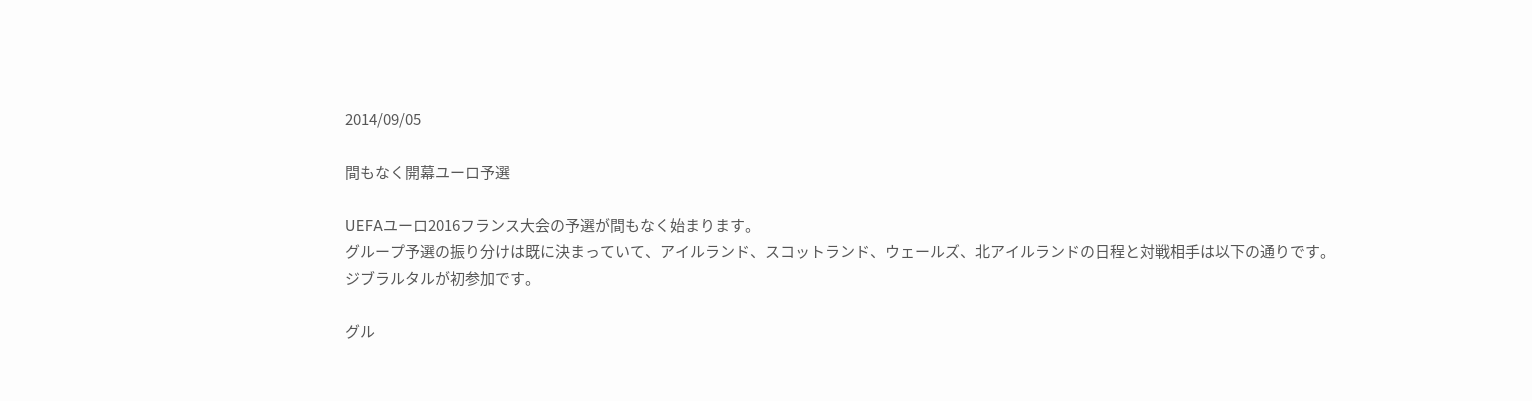2014/09/05

間もなく開幕ユーロ予選

UEFAユーロ2016フランス大会の予選が間もなく始まります。
グループ予選の振り分けは既に決まっていて、アイルランド、スコットランド、ウェールズ、北アイルランドの日程と対戦相手は以下の通りです。
ジブラルタルが初参加です。

グル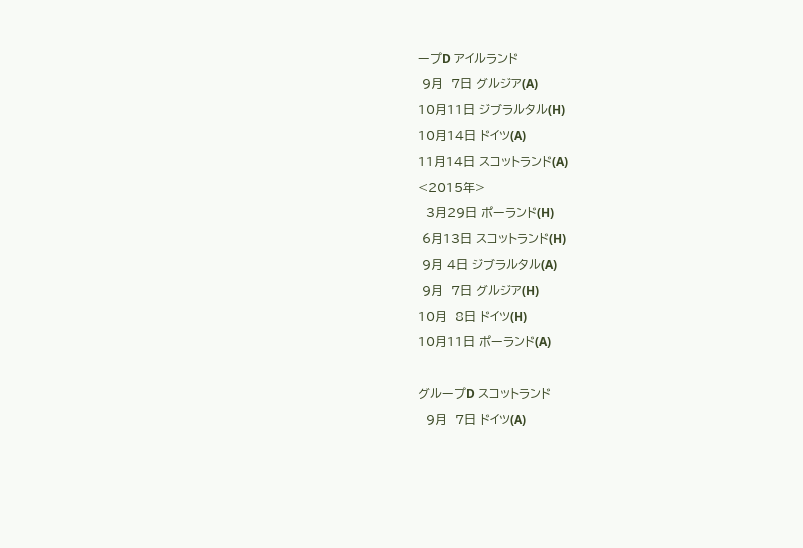ープD アイルランド
 9月  7日 グルジア(A)
10月11日 ジブラルタル(H)
10月14日 ドイツ(A)
11月14日 スコットランド(A)
<2015年>
  3月29日 ポーランド(H)
 6月13日 スコットランド(H)
 9月 4日 ジブラルタル(A)
 9月  7日 グルジア(H)
10月  8日 ドイツ(H)
10月11日 ポーランド(A)

グループD スコットランド
  9月  7日 ドイツ(A)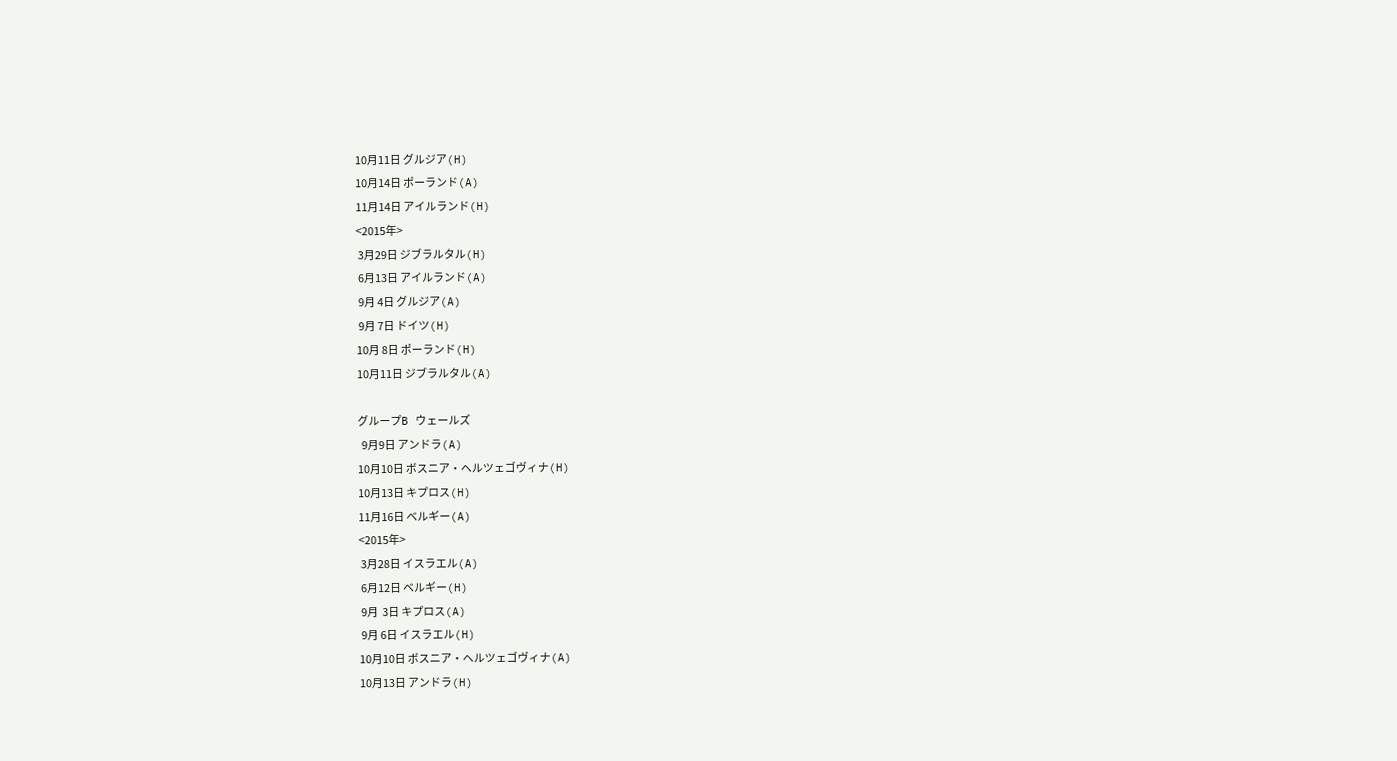10月11日 グルジア(H)
10月14日 ポーランド(A)
11月14日 アイルランド(H)
<2015年>
 3月29日 ジブラルタル(H)
 6月13日 アイルランド(A)
 9月 4日 グルジア(A)
 9月 7日 ドイツ(H)
10月 8日 ポーランド(H)
10月11日 ジブラルタル(A)

グループB ウェールズ
  9月9日 アンドラ(A)
10月10日 ボスニア・ヘルツェゴヴィナ(H)
10月13日 キプロス(H)
11月16日 ベルギー(A)
<2015年>
 3月28日 イスラエル(A)
 6月12日 ベルギー(H)
 9月  3日 キプロス(A)
 9月 6日 イスラエル(H)
10月10日 ボスニア・ヘルツェゴヴィナ(A)
10月13日 アンドラ(H)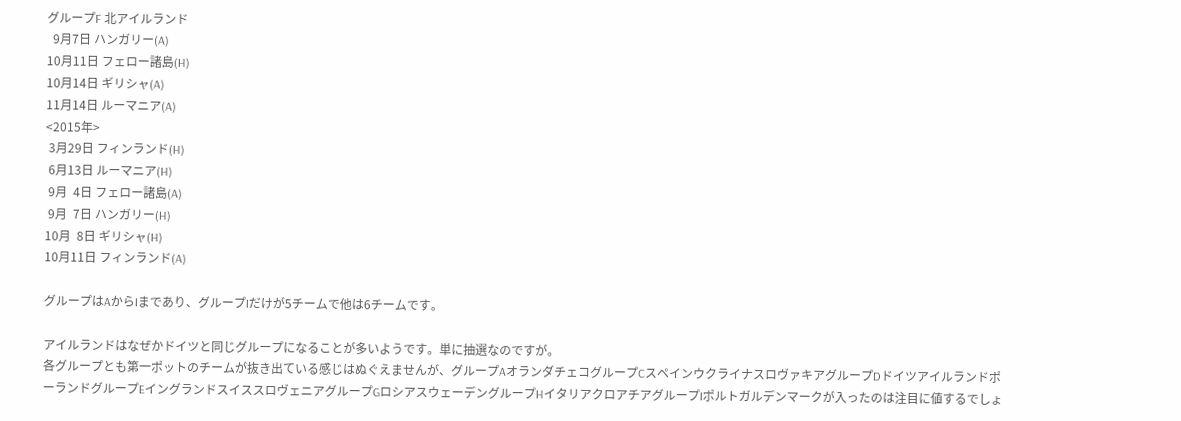グループF 北アイルランド
  9月7日 ハンガリー(A)
10月11日 フェロー諸島(H)
10月14日 ギリシャ(A)
11月14日 ルーマニア(A)
<2015年>
 3月29日 フィンランド(H)
 6月13日 ルーマニア(H)
 9月  4日 フェロー諸島(A)
 9月  7日 ハンガリー(H)
10月  8日 ギリシャ(H)
10月11日 フィンランド(A)

グループはAからIまであり、グループIだけが5チームで他は6チームです。

アイルランドはなぜかドイツと同じグループになることが多いようです。単に抽選なのですが。
各グループとも第一ポットのチームが抜き出ている感じはぬぐえませんが、グループAオランダチェコグループCスペインウクライナスロヴァキアグループDドイツアイルランドポーランドグループEイングランドスイススロヴェニアグループGロシアスウェーデングループHイタリアクロアチアグループIポルトガルデンマークが入ったのは注目に値するでしょ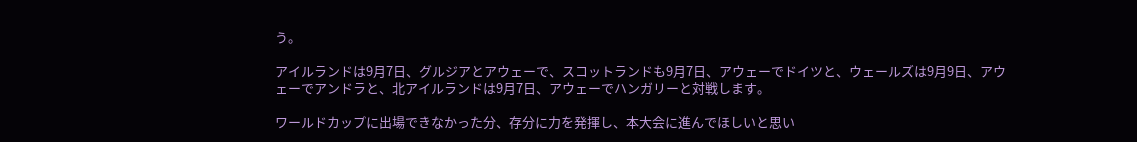う。

アイルランドは9月7日、グルジアとアウェーで、スコットランドも9月7日、アウェーでドイツと、ウェールズは9月9日、アウェーでアンドラと、北アイルランドは9月7日、アウェーでハンガリーと対戦します。

ワールドカップに出場できなかった分、存分に力を発揮し、本大会に進んでほしいと思い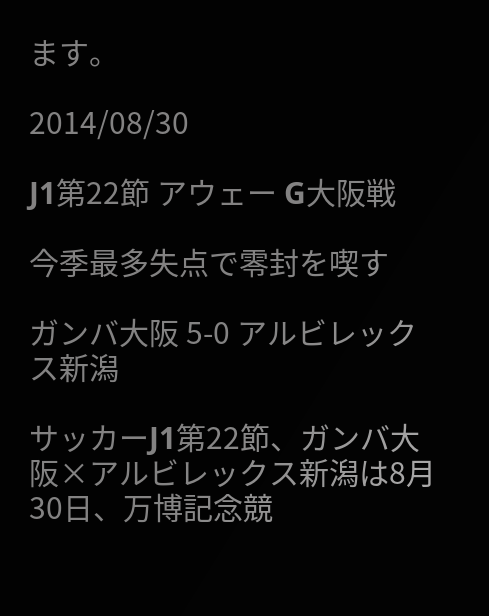ます。

2014/08/30

J1第22節 アウェー G大阪戦

今季最多失点で零封を喫す

ガンバ大阪 5-0 アルビレックス新潟

サッカーJ1第22節、ガンバ大阪×アルビレックス新潟は8月30日、万博記念競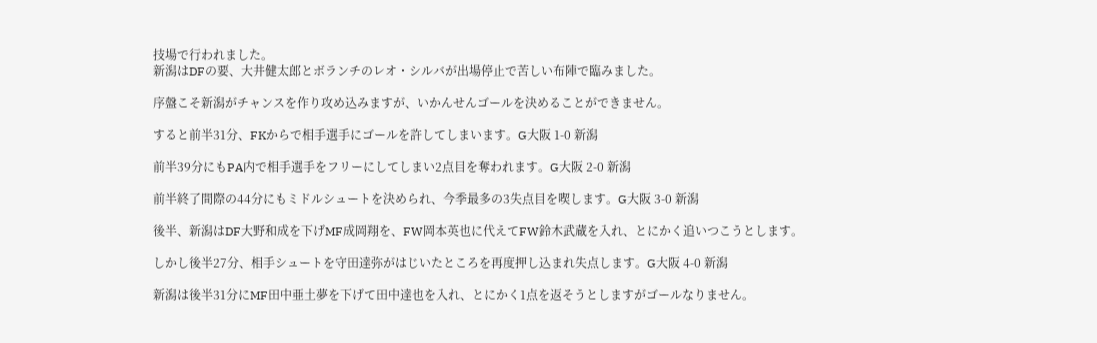技場で行われました。
新潟はDFの要、大井健太郎とボランチのレオ・シルバが出場停止で苦しい布陣で臨みました。

序盤こそ新潟がチャンスを作り攻め込みますが、いかんせんゴールを決めることができません。

すると前半31分、FKからで相手選手にゴールを許してしまいます。G大阪 1-0 新潟

前半39分にもPA内で相手選手をフリーにしてしまい2点目を奪われます。G大阪 2-0 新潟

前半終了間際の44分にもミドルシュートを決められ、今季最多の3失点目を喫します。G大阪 3-0 新潟

後半、新潟はDF大野和成を下げMF成岡翔を、FW岡本英也に代えてFW鈴木武蔵を入れ、とにかく追いつこうとします。

しかし後半27分、相手シュートを守田達弥がはじいたところを再度押し込まれ失点します。G大阪 4-0 新潟

新潟は後半31分にMF田中亜土夢を下げて田中達也を入れ、とにかく1点を返そうとしますがゴールなりません。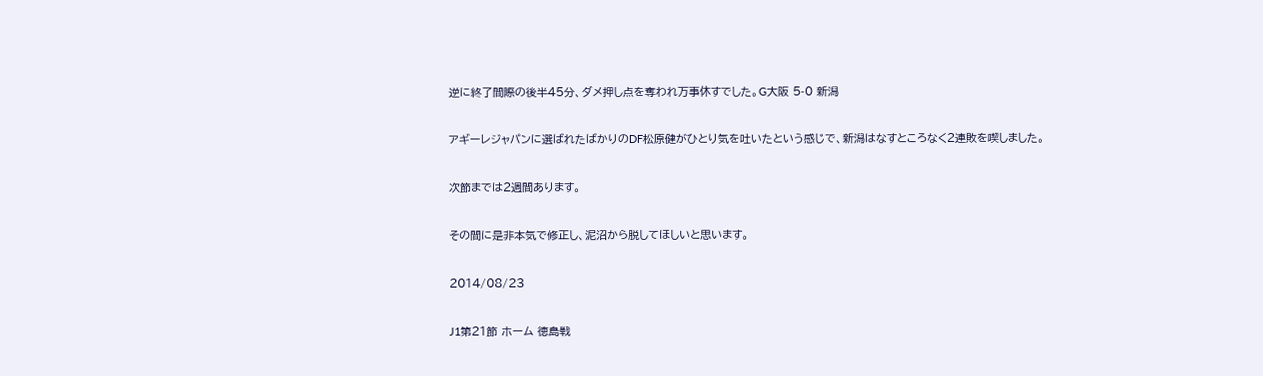逆に終了間際の後半45分、ダメ押し点を奪われ万事休すでした。G大阪 5-0 新潟

アギーレジャパンに選ばれたばかりのDF松原健がひとり気を吐いたという感じで、新潟はなすところなく2連敗を喫しました。

次節までは2週間あります。

その間に是非本気で修正し、泥沼から脱してほしいと思います。

2014/08/23

J1第21節 ホーム 徳島戦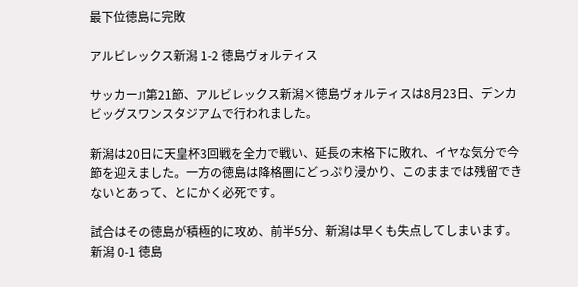最下位徳島に完敗

アルビレックス新潟 1-2 徳島ヴォルティス

サッカーJ1第21節、アルビレックス新潟×徳島ヴォルティスは8月23日、デンカビッグスワンスタジアムで行われました。

新潟は20日に天皇杯3回戦を全力で戦い、延長の末格下に敗れ、イヤな気分で今節を迎えました。一方の徳島は降格圏にどっぷり浸かり、このままでは残留できないとあって、とにかく必死です。

試合はその徳島が積極的に攻め、前半5分、新潟は早くも失点してしまいます。新潟 0-1 徳島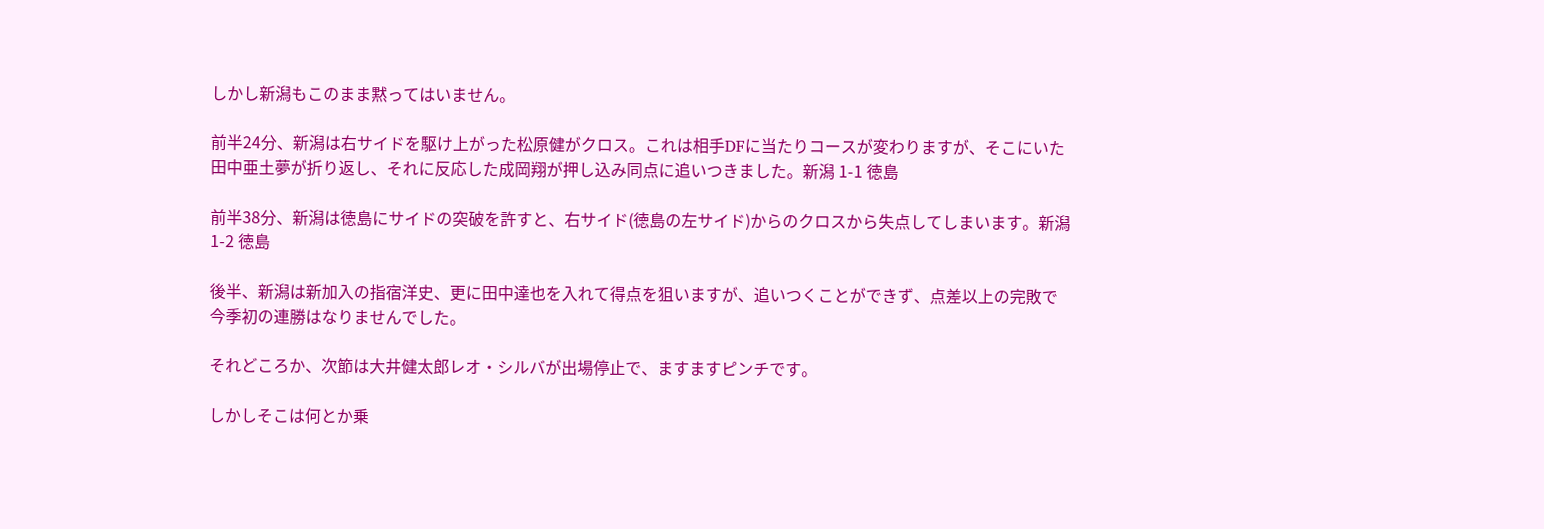しかし新潟もこのまま黙ってはいません。

前半24分、新潟は右サイドを駆け上がった松原健がクロス。これは相手DFに当たりコースが変わりますが、そこにいた田中亜土夢が折り返し、それに反応した成岡翔が押し込み同点に追いつきました。新潟 1-1 徳島

前半38分、新潟は徳島にサイドの突破を許すと、右サイド(徳島の左サイド)からのクロスから失点してしまいます。新潟 1-2 徳島

後半、新潟は新加入の指宿洋史、更に田中達也を入れて得点を狙いますが、追いつくことができず、点差以上の完敗で今季初の連勝はなりませんでした。

それどころか、次節は大井健太郎レオ・シルバが出場停止で、ますますピンチです。

しかしそこは何とか乗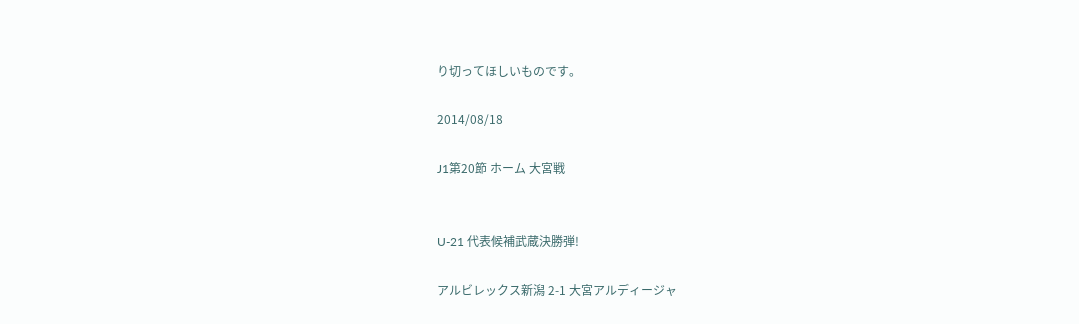り切ってほしいものです。

2014/08/18

J1第20節 ホーム 大宮戦


U-21 代表候補武蔵決勝弾!

アルビレックス新潟 2-1 大宮アルディージャ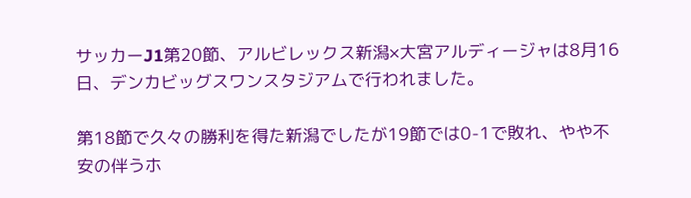サッカーJ1第20節、アルビレックス新潟×大宮アルディージャは8月16日、デンカビッグスワンスタジアムで行われました。

第18節で久々の勝利を得た新潟でしたが19節では0-1で敗れ、やや不安の伴うホ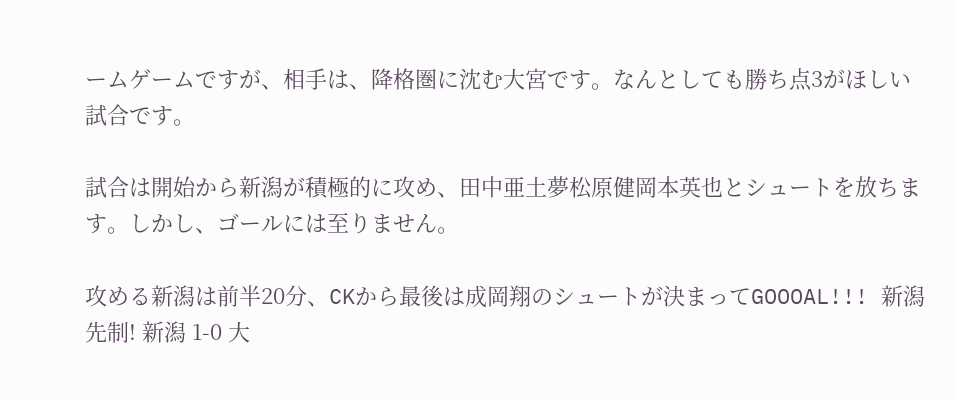ームゲームですが、相手は、降格圏に沈む大宮です。なんとしても勝ち点3がほしい試合です。

試合は開始から新潟が積極的に攻め、田中亜土夢松原健岡本英也とシュートを放ちます。しかし、ゴールには至りません。

攻める新潟は前半20分、CKから最後は成岡翔のシュートが決まってGOOOAL!!! 新潟先制! 新潟 1-0 大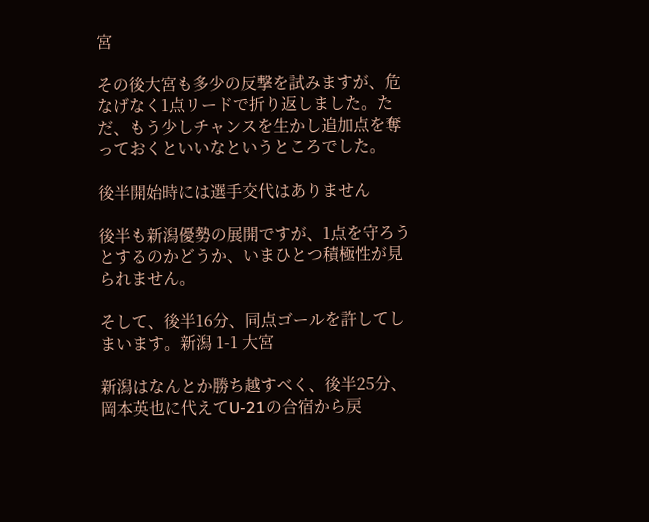宮

その後大宮も多少の反撃を試みますが、危なげなく1点リードで折り返しました。ただ、もう少しチャンスを生かし追加点を奪っておくといいなというところでした。

後半開始時には選手交代はありません

後半も新潟優勢の展開ですが、1点を守ろうとするのかどうか、いまひとつ積極性が見られません。

そして、後半16分、同点ゴールを許してしまいます。新潟 1-1 大宮

新潟はなんとか勝ち越すべく、後半25分、岡本英也に代えてU-21の合宿から戻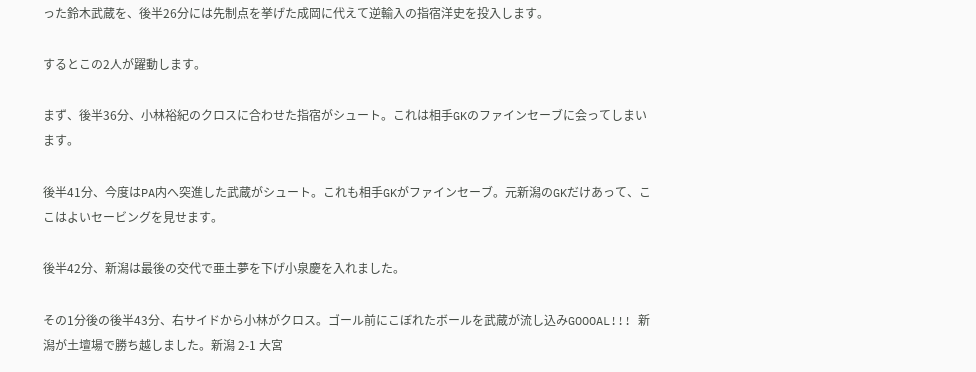った鈴木武蔵を、後半26分には先制点を挙げた成岡に代えて逆輸入の指宿洋史を投入します。

するとこの2人が躍動します。

まず、後半36分、小林裕紀のクロスに合わせた指宿がシュート。これは相手GKのファインセーブに会ってしまいます。

後半41分、今度はPA内へ突進した武蔵がシュート。これも相手GKがファインセーブ。元新潟のGKだけあって、ここはよいセービングを見せます。

後半42分、新潟は最後の交代で亜土夢を下げ小泉慶を入れました。

その1分後の後半43分、右サイドから小林がクロス。ゴール前にこぼれたボールを武蔵が流し込みGOOOAL!!! 新潟が土壇場で勝ち越しました。新潟 2-1 大宮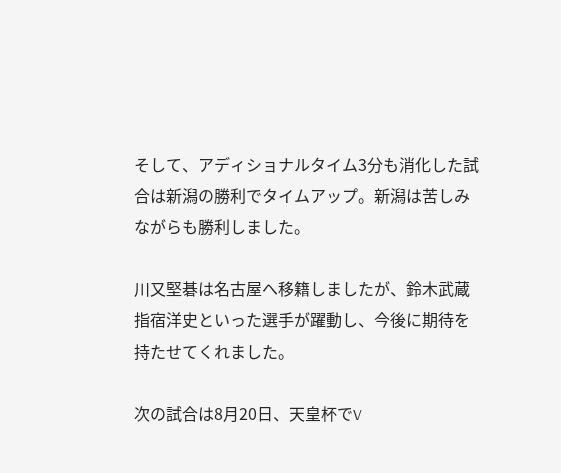そして、アディショナルタイム3分も消化した試合は新潟の勝利でタイムアップ。新潟は苦しみながらも勝利しました。

川又堅碁は名古屋へ移籍しましたが、鈴木武蔵指宿洋史といった選手が躍動し、今後に期待を持たせてくれました。

次の試合は8月20日、天皇杯でV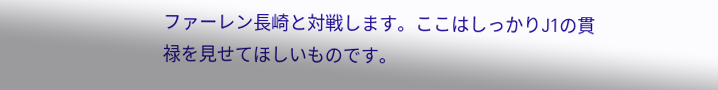ファーレン長崎と対戦します。ここはしっかりJ1の貫禄を見せてほしいものです。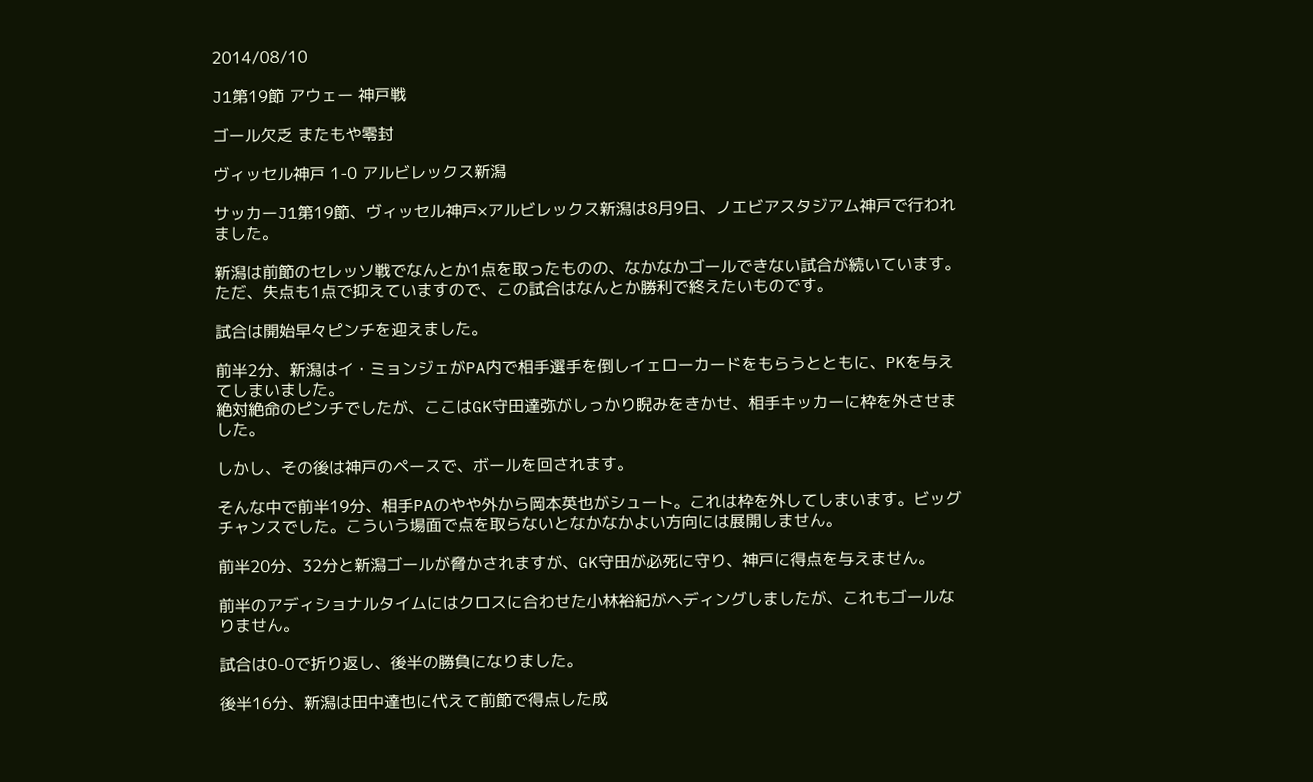2014/08/10

J1第19節 アウェー 神戸戦

ゴール欠乏 またもや零封

ヴィッセル神戸 1-0 アルビレックス新潟

サッカーJ1第19節、ヴィッセル神戸×アルビレックス新潟は8月9日、ノエビアスタジアム神戸で行われました。

新潟は前節のセレッソ戦でなんとか1点を取ったものの、なかなかゴールできない試合が続いています。ただ、失点も1点で抑えていますので、この試合はなんとか勝利で終えたいものです。

試合は開始早々ピンチを迎えました。

前半2分、新潟はイ・ミョンジェがPA内で相手選手を倒しイェローカードをもらうとともに、PKを与えてしまいました。
絶対絶命のピンチでしたが、ここはGK守田達弥がしっかり睨みをきかせ、相手キッカーに枠を外させました。

しかし、その後は神戸のペースで、ボールを回されます。

そんな中で前半19分、相手PAのやや外から岡本英也がシュート。これは枠を外してしまいます。ビッグチャンスでした。こういう場面で点を取らないとなかなかよい方向には展開しません。

前半20分、32分と新潟ゴールが脅かされますが、GK守田が必死に守り、神戸に得点を与えません。

前半のアディショナルタイムにはクロスに合わせた小林裕紀がヘディングしましたが、これもゴールなりません。

試合は0-0で折り返し、後半の勝負になりました。

後半16分、新潟は田中達也に代えて前節で得点した成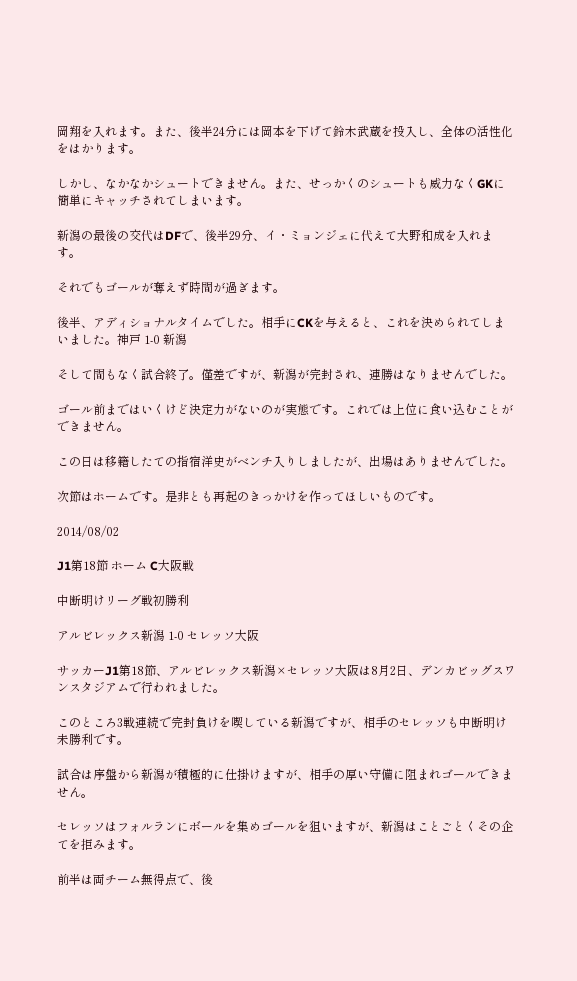岡翔を入れます。また、後半24分には岡本を下げて鈴木武蔵を投入し、全体の活性化をはかります。

しかし、なかなかシュートできません。また、せっかくのシュートも威力なくGKに簡単にキャッチされてしまいます。

新潟の最後の交代はDFで、後半29分、イ・ミョンジェに代えて大野和成を入れます。

それでもゴールが奪えず時間が過ぎます。

後半、アディショナルタイムでした。相手にCKを与えると、これを決められてしまいました。神戸 1-0 新潟

そして間もなく試合終了。僅差ですが、新潟が完封され、連勝はなりませんでした。

ゴール前まではいくけど決定力がないのが実態です。これでは上位に食い込むことができません。

この日は移籍したての指宿洋史がベンチ入りしましたが、出場はありませんでした。

次節はホームです。是非とも再起のきっかけを作ってほしいものです。

2014/08/02

J1第18節 ホーム C大阪戦

中断明けリーグ戦初勝利

アルビレックス新潟 1-0 セレッソ大阪

サッカーJ1第18節、アルビレックス新潟×セレッソ大阪は8月2日、デンカビッグスワンスタジアムで行われました。

このところ3戦連続で完封負けを喫している新潟ですが、相手のセレッソも中断明け未勝利です。

試合は序盤から新潟が積極的に仕掛けますが、相手の厚い守備に阻まれゴールできません。

セレッソはフォルランにボールを集めゴールを狙いますが、新潟はことごとくその企てを拒みます。

前半は両チーム無得点で、後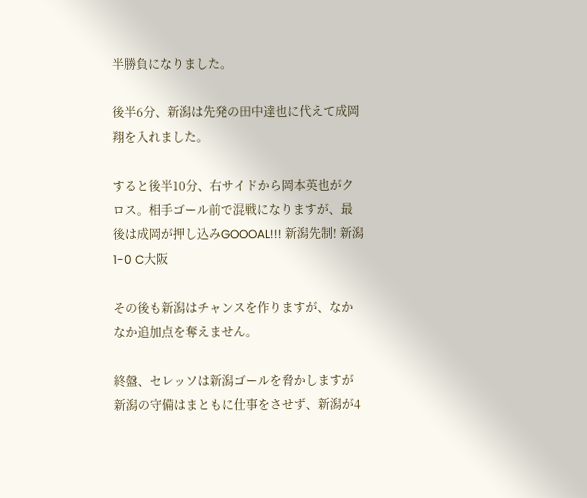半勝負になりました。

後半6分、新潟は先発の田中達也に代えて成岡翔を入れました。

すると後半10分、右サイドから岡本英也がクロス。相手ゴール前で混戦になりますが、最後は成岡が押し込みGOOOAL!!! 新潟先制! 新潟 1-0 C大阪

その後も新潟はチャンスを作りますが、なかなか追加点を奪えません。

終盤、セレッソは新潟ゴールを脅かしますが新潟の守備はまともに仕事をさせず、新潟が4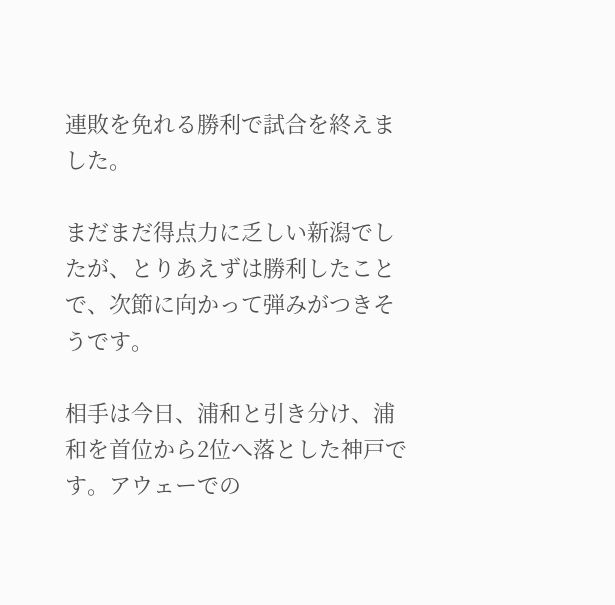連敗を免れる勝利で試合を終えました。

まだまだ得点力に乏しい新潟でしたが、とりあえずは勝利したことで、次節に向かって弾みがつきそうです。

相手は今日、浦和と引き分け、浦和を首位から2位へ落とした神戸です。アウェーでの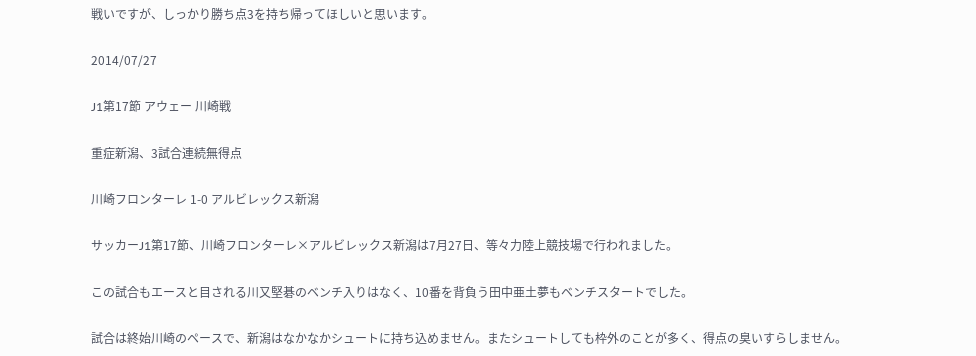戦いですが、しっかり勝ち点3を持ち帰ってほしいと思います。

2014/07/27

J1第17節 アウェー 川崎戦

重症新潟、3試合連続無得点

川崎フロンターレ 1-0 アルビレックス新潟

サッカーJ1第17節、川崎フロンターレ×アルビレックス新潟は7月27日、等々力陸上競技場で行われました。

この試合もエースと目される川又堅碁のベンチ入りはなく、10番を背負う田中亜土夢もベンチスタートでした。

試合は終始川崎のペースで、新潟はなかなかシュートに持ち込めません。またシュートしても枠外のことが多く、得点の臭いすらしません。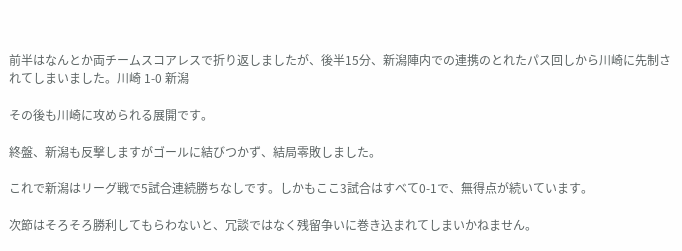前半はなんとか両チームスコアレスで折り返しましたが、後半15分、新潟陣内での連携のとれたパス回しから川崎に先制されてしまいました。川崎 1-0 新潟

その後も川崎に攻められる展開です。

終盤、新潟も反撃しますがゴールに結びつかず、結局零敗しました。

これで新潟はリーグ戦で5試合連続勝ちなしです。しかもここ3試合はすべて0-1で、無得点が続いています。

次節はそろそろ勝利してもらわないと、冗談ではなく残留争いに巻き込まれてしまいかねません。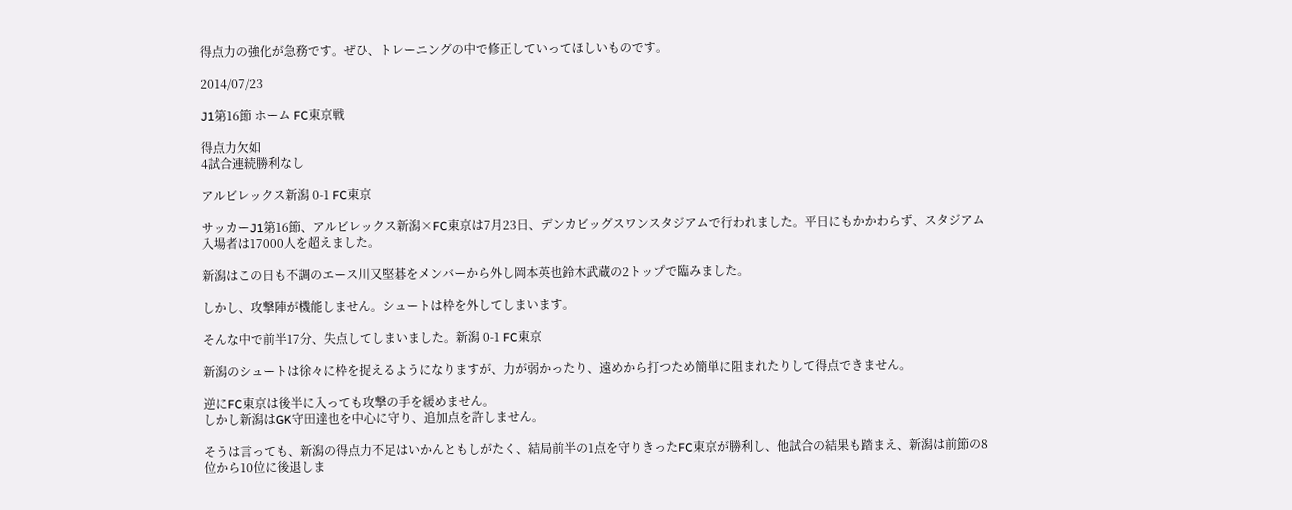得点力の強化が急務です。ぜひ、トレーニングの中で修正していってほしいものです。

2014/07/23

J1第16節 ホーム FC東京戦

得点力欠如
4試合連続勝利なし

アルビレックス新潟 0-1 FC東京

サッカーJ1第16節、アルビレックス新潟×FC東京は7月23日、デンカビッグスワンスタジアムで行われました。平日にもかかわらず、スタジアム入場者は17000人を超えました。

新潟はこの日も不調のエース川又堅碁をメンバーから外し岡本英也鈴木武蔵の2トップで臨みました。

しかし、攻撃陣が機能しません。シュートは枠を外してしまいます。

そんな中で前半17分、失点してしまいました。新潟 0-1 FC東京

新潟のシュートは徐々に枠を捉えるようになりますが、力が弱かったり、遠めから打つため簡単に阻まれたりして得点できません。

逆にFC東京は後半に入っても攻撃の手を緩めません。
しかし新潟はGK守田達也を中心に守り、追加点を許しません。

そうは言っても、新潟の得点力不足はいかんともしがたく、結局前半の1点を守りきったFC東京が勝利し、他試合の結果も踏まえ、新潟は前節の8位から10位に後退しま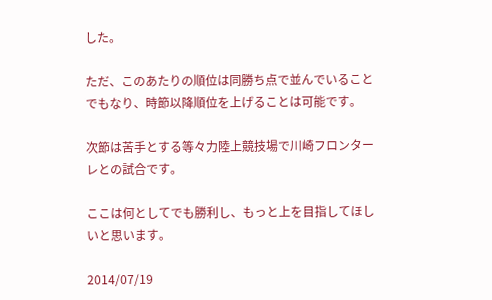した。

ただ、このあたりの順位は同勝ち点で並んでいることでもなり、時節以降順位を上げることは可能です。

次節は苦手とする等々力陸上競技場で川崎フロンターレとの試合です。

ここは何としてでも勝利し、もっと上を目指してほしいと思います。

2014/07/19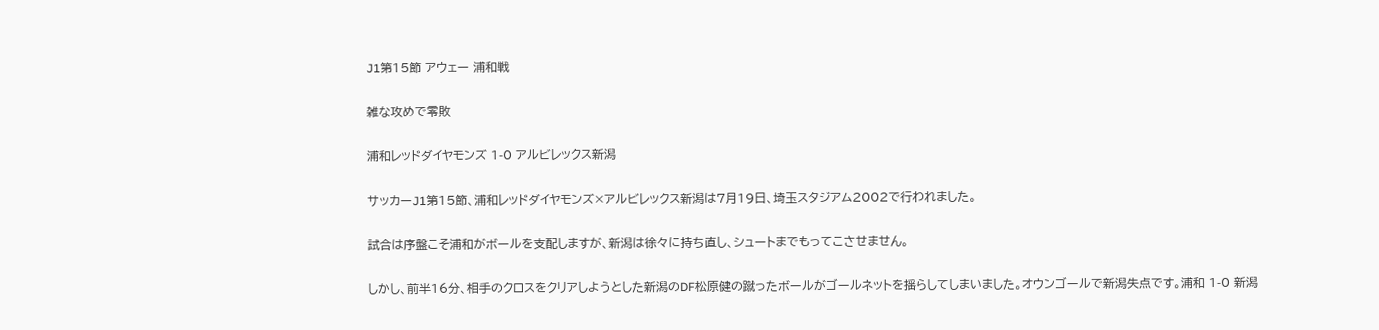J1第15節 アウェー 浦和戦

雑な攻めで零敗

浦和レッドダイヤモンズ 1-0 アルビレックス新潟

サッカーJ1第15節、浦和レッドダイヤモンズ×アルビレックス新潟は7月19日、埼玉スタジアム2002で行われました。

試合は序盤こそ浦和がボールを支配しますが、新潟は徐々に持ち直し、シュートまでもってこさせません。

しかし、前半16分、相手のクロスをクリアしようとした新潟のDF松原健の蹴ったボールがゴールネットを揺らしてしまいました。オウンゴールで新潟失点です。浦和 1-0 新潟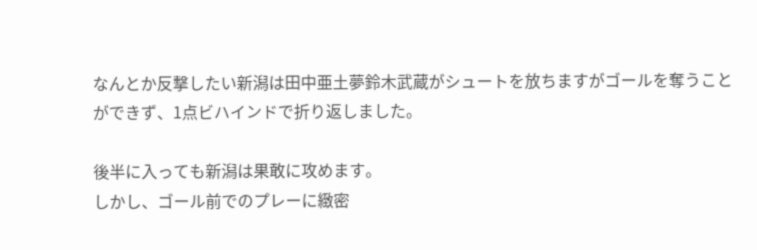なんとか反撃したい新潟は田中亜土夢鈴木武蔵がシュートを放ちますがゴールを奪うことができず、1点ビハインドで折り返しました。

後半に入っても新潟は果敢に攻めます。
しかし、ゴール前でのプレーに緻密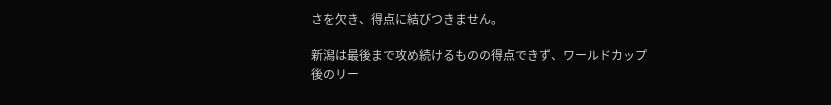さを欠き、得点に結びつきません。

新潟は最後まで攻め続けるものの得点できず、ワールドカップ後のリー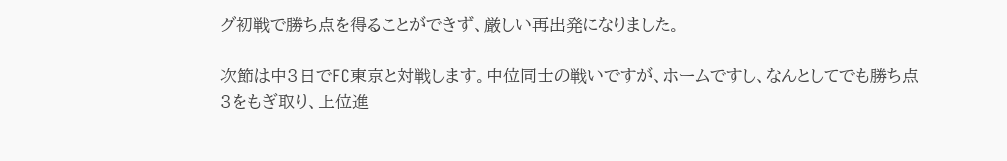グ初戦で勝ち点を得ることができず、厳しい再出発になりました。

次節は中3日でFC東京と対戦します。中位同士の戦いですが、ホームですし、なんとしてでも勝ち点3をもぎ取り、上位進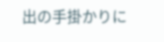出の手掛かりに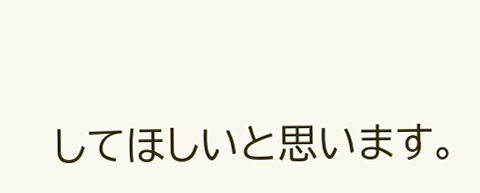してほしいと思います。